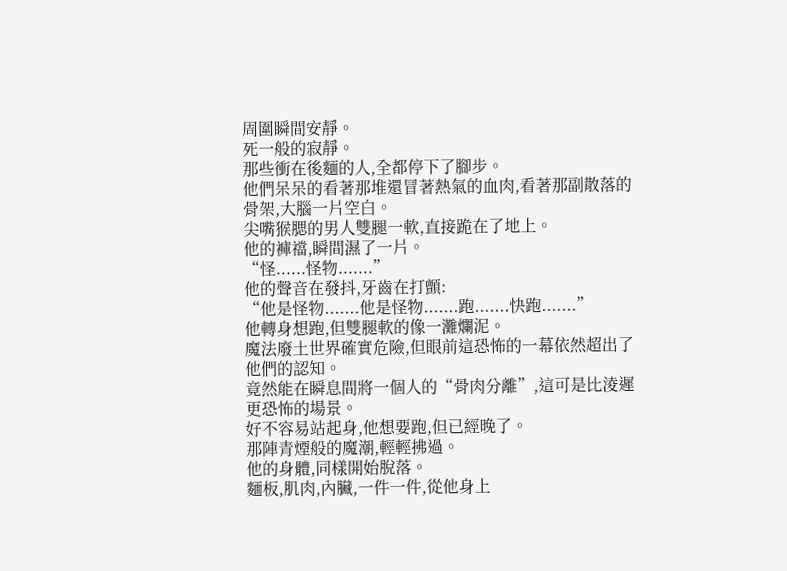周圍瞬間安靜。
死一般的寂靜。
那些衝在後麵的人,全都停下了腳步。
他們呆呆的看著那堆還冒著熱氣的血肉,看著那副散落的骨架,大腦一片空白。
尖嘴猴腮的男人雙腿一軟,直接跪在了地上。
他的褲襠,瞬間濕了一片。
“怪......怪物.......”
他的聲音在發抖,牙齒在打顫:
“他是怪物.......他是怪物.......跑.......快跑.......”
他轉身想跑,但雙腿軟的像一灘爛泥。
魔法廢土世界確實危險,但眼前這恐怖的一幕依然超出了他們的認知。
竟然能在瞬息間將一個人的“骨肉分離”,這可是比淩遲更恐怖的場景。
好不容易站起身,他想要跑,但已經晚了。
那陣青煙般的魔潮,輕輕拂過。
他的身體,同樣開始脫落。
麵板,肌肉,內臟,一件一件,從他身上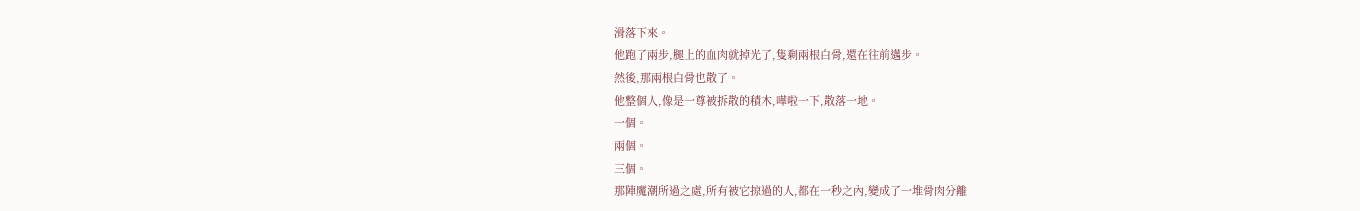滑落下來。
他跑了兩步,腿上的血肉就掉光了,隻剩兩根白骨,還在往前邁步。
然後,那兩根白骨也散了。
他整個人,像是一尊被拆散的積木,嘩啦一下,散落一地。
一個。
兩個。
三個。
那陣魔潮所過之處,所有被它掠過的人,都在一秒之內,變成了一堆骨肉分離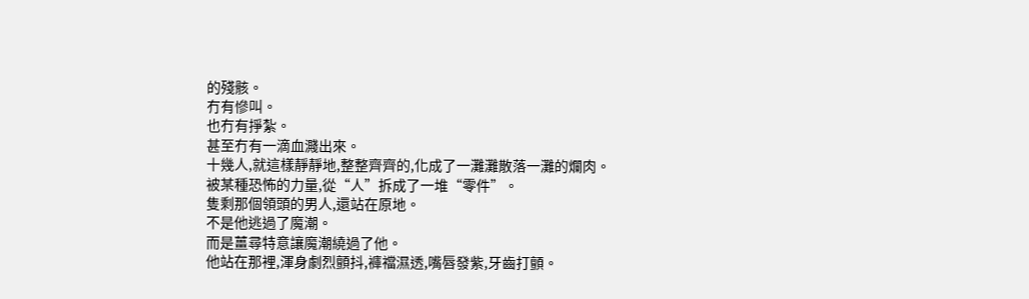的殘骸。
冇有慘叫。
也冇有掙紮。
甚至冇有一滴血濺出來。
十幾人,就這樣靜靜地,整整齊齊的,化成了一灘灘散落一灘的爛肉。
被某種恐怖的力量,從“人”拆成了一堆“零件”。
隻剩那個領頭的男人,還站在原地。
不是他逃過了魔潮。
而是薑尋特意讓魔潮繞過了他。
他站在那裡,渾身劇烈顫抖,褲襠濕透,嘴唇發紫,牙齒打顫。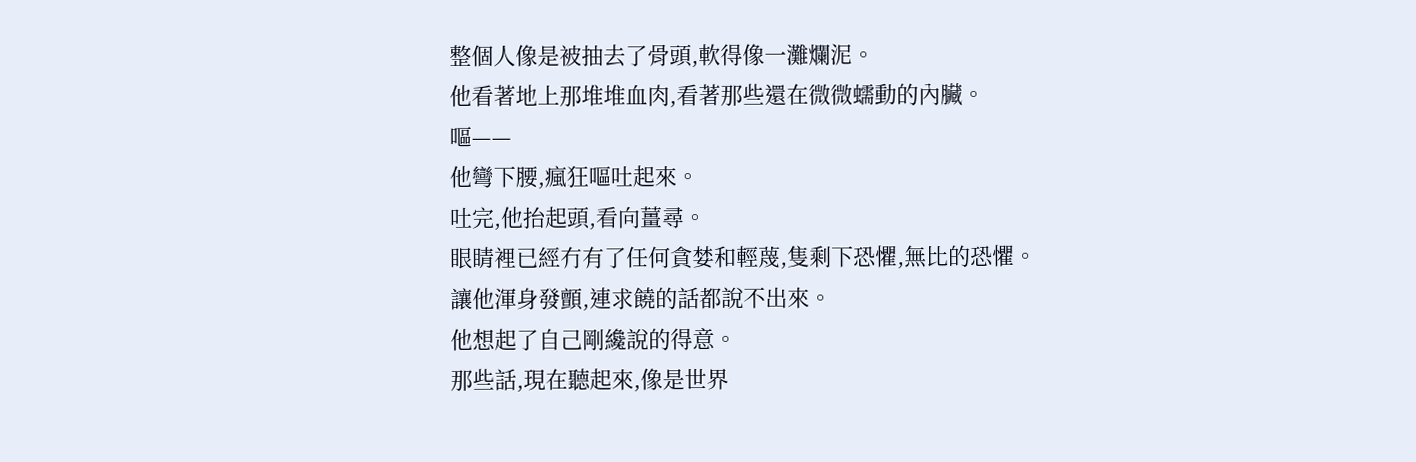整個人像是被抽去了骨頭,軟得像一灘爛泥。
他看著地上那堆堆血肉,看著那些還在微微蠕動的內臟。
嘔——
他彎下腰,瘋狂嘔吐起來。
吐完,他抬起頭,看向薑尋。
眼睛裡已經冇有了任何貪婪和輕蔑,隻剩下恐懼,無比的恐懼。
讓他渾身發顫,連求饒的話都說不出來。
他想起了自己剛纔說的得意。
那些話,現在聽起來,像是世界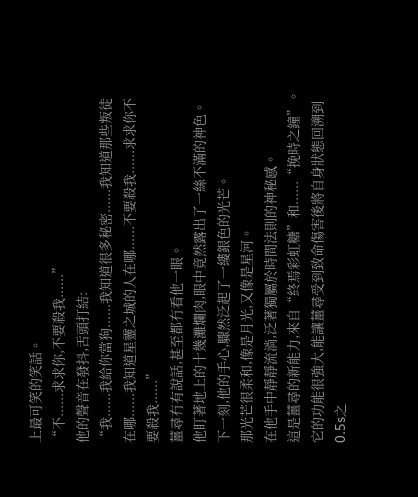上最可笑的笑話。
“不......求求你,不要殺我......”
他的聲音在發抖,舌頭打結:
“我......我給你當狗......我知道很多秘密......我知道那些叛徒在哪......我知道星靈之城的人在哪......不要殺我......求求你不要殺我......”
薑尋冇有說話,甚至都冇看他一眼。
他盯著地上的十幾灘爛肉,眼中竟然露出了一絲不滿的神色。
下一刻,他的手心,驟然泛起了一縷銀色的光芒。
那光芒很柔和,像是月光,又像是星河。
在他手中靜靜流淌,泛著獨屬於時間法則的神秘感。
這是薑尋的新能力,來自“終焉彩虹糖”和......“挽時之鐘”。
它的功能很強大,能讓薑尋受到致命傷害後將自身狀態回溯到0.5s之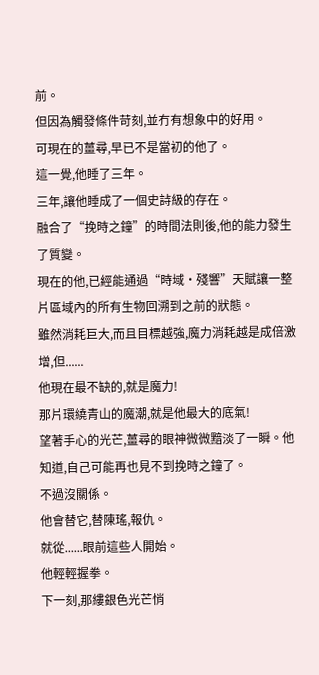前。
但因為觸發條件苛刻,並冇有想象中的好用。
可現在的薑尋,早已不是當初的他了。
這一覺,他睡了三年。
三年,讓他睡成了一個史詩級的存在。
融合了“挽時之鐘”的時間法則後,他的能力發生了質變。
現在的他,已經能通過“時域·殘響”天賦讓一整片區域內的所有生物回溯到之前的狀態。
雖然消耗巨大,而且目標越強,魔力消耗越是成倍激增,但......
他現在最不缺的,就是魔力!
那片環繞青山的魔潮,就是他最大的底氣!
望著手心的光芒,薑尋的眼神微微黯淡了一瞬。他知道,自己可能再也見不到挽時之鐘了。
不過沒關係。
他會替它,替陳瑤,報仇。
就從......眼前這些人開始。
他輕輕握拳。
下一刻,那縷銀色光芒悄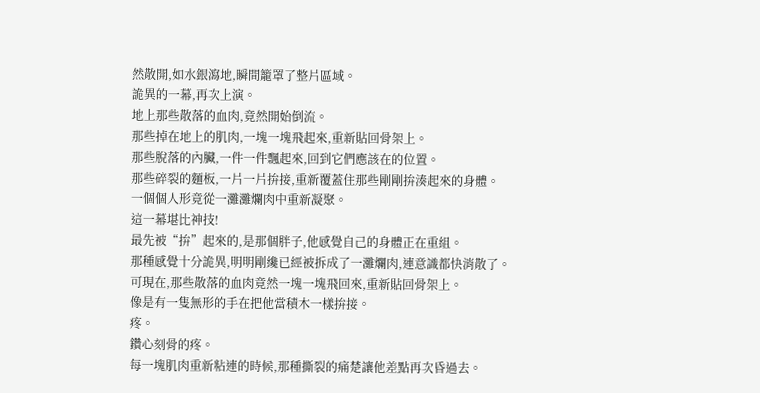然散開,如水銀瀉地,瞬間籠罩了整片區域。
詭異的一幕,再次上演。
地上那些散落的血肉,竟然開始倒流。
那些掉在地上的肌肉,一塊一塊飛起來,重新貼回骨架上。
那些脫落的內臟,一件一件飄起來,回到它們應該在的位置。
那些碎裂的麵板,一片一片拚接,重新覆蓋住那些剛剛拚湊起來的身體。
一個個人形竟從一灘灘爛肉中重新凝聚。
這一幕堪比神技!
最先被“拚”起來的,是那個胖子,他感覺自己的身體正在重組。
那種感覺十分詭異,明明剛纔已經被拆成了一灘爛肉,連意識都快消散了。
可現在,那些散落的血肉竟然一塊一塊飛回來,重新貼回骨架上。
像是有一隻無形的手在把他當積木一樣拚接。
疼。
鑽心刻骨的疼。
每一塊肌肉重新粘連的時候,那種撕裂的痛楚讓他差點再次昏過去。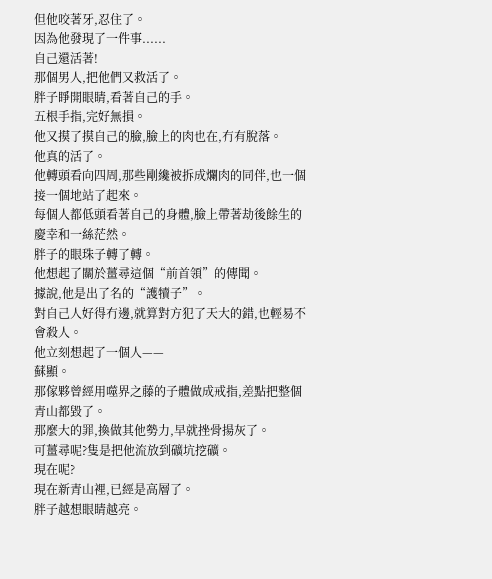但他咬著牙,忍住了。
因為他發現了一件事......
自己還活著!
那個男人,把他們又救活了。
胖子睜開眼睛,看著自己的手。
五根手指,完好無損。
他又摸了摸自己的臉,臉上的肉也在,冇有脫落。
他真的活了。
他轉頭看向四周,那些剛纔被拆成爛肉的同伴,也一個接一個地站了起來。
每個人都低頭看著自己的身體,臉上帶著劫後餘生的慶幸和一絲茫然。
胖子的眼珠子轉了轉。
他想起了關於薑尋這個“前首領”的傳聞。
據說,他是出了名的“護犢子”。
對自己人好得冇邊,就算對方犯了天大的錯,也輕易不會殺人。
他立刻想起了一個人——
蘇顯。
那傢夥曾經用噬界之藤的子體做成戒指,差點把整個青山都毀了。
那麼大的罪,換做其他勢力,早就挫骨揚灰了。
可薑尋呢?隻是把他流放到礦坑挖礦。
現在呢?
現在新青山裡,已經是高層了。
胖子越想眼睛越亮。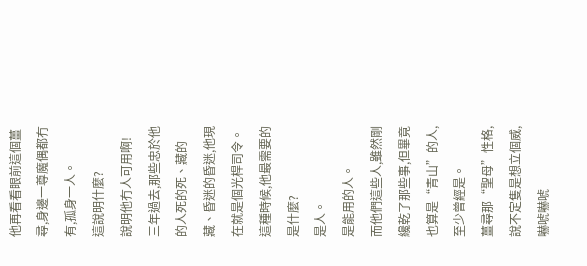他再看看眼前這個薑尋,身邊一尊魔偶都冇有,孤身一人。
這說明什麼?
說明他冇人可用啊!
三年過去,那些忠於他的人死的死、藏的藏、昏迷的昏迷,他現在就是個光桿司令。
這種時候,他最需要的是什麼?
是人。
是能用的人。
而他們這些人,雖然剛纔乾了那些事,但畢竟也算是“青山”的人,至少曾經是。
薑尋那“聖母”性格,說不定隻是想立個威,嚇唬嚇唬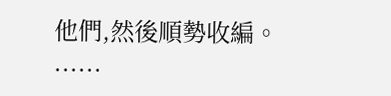他們,然後順勢收編。
......